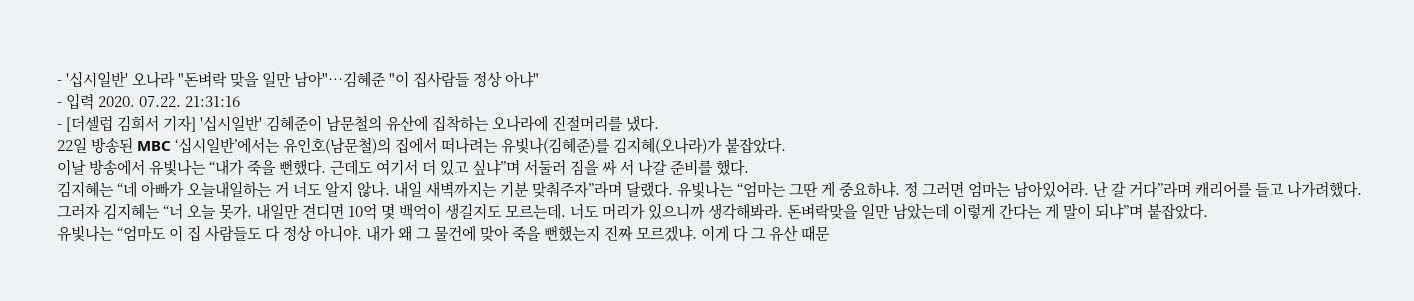- '십시일반' 오나라 "돈벼락 맞을 일만 남아"…김혜준 "이 집사람들 정상 아냐"
- 입력 2020. 07.22. 21:31:16
- [더셀럽 김희서 기자] '십시일반' 김혜준이 남문철의 유산에 집착하는 오나라에 진절머리를 냈다.
22일 방송된 MBC ‘십시일반’에서는 유인호(남문철)의 집에서 떠나려는 유빛나(김혜준)를 김지혜(오나라)가 붙잡았다.
이날 방송에서 유빛나는 “내가 죽을 뻔했다. 근데도 여기서 더 있고 싶냐”며 서둘러 짐을 싸 서 나갈 준비를 했다.
김지혜는 “네 아빠가 오늘내일하는 거 너도 알지 않나. 내일 새벽까지는 기분 맞춰주자”라며 달랬다. 유빛나는 “엄마는 그딴 게 중요하냐. 정 그러면 엄마는 남아있어라. 난 갈 거다”라며 캐리어를 들고 나가려했다.
그러자 김지혜는 “너 오늘 못가. 내일만 견디면 10억 몇 백억이 생길지도 모르는데. 너도 머리가 있으니까 생각해봐라. 돈벼락맞을 일만 남았는데 이렇게 간다는 게 말이 되냐”며 붙잡았다.
유빛나는 “엄마도 이 집 사람들도 다 정상 아니야. 내가 왜 그 물건에 맞아 죽을 뻔했는지 진짜 모르겠냐. 이게 다 그 유산 때문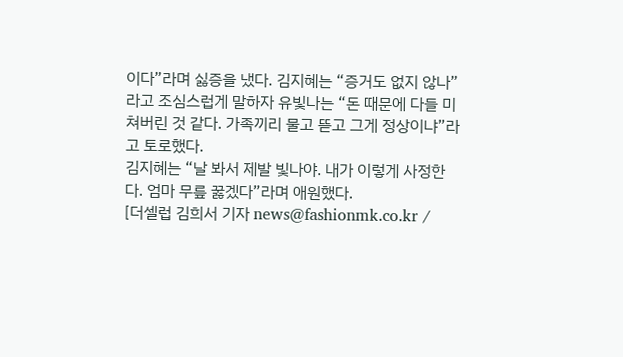이다”라며 싫증을 냈다. 김지혜는 “증거도 없지 않나”라고 조심스럽게 말하자 유빛나는 “돈 때문에 다들 미쳐버린 것 같다. 가족끼리 물고 뜯고 그게 정상이냐”라고 토로했다.
김지혜는 “날 봐서 제발 빛나야. 내가 이렇게 사정한다. 엄마 무릎 꿇겠다”라며 애원했다.
[더셀럽 김희서 기자 news@fashionmk.co.kr /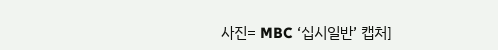사진= MBC ‘십시일반’ 캡처]